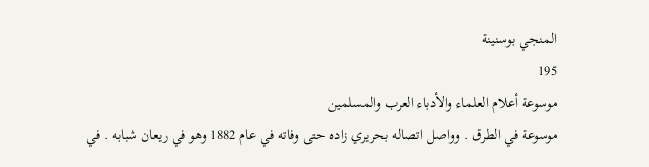المنجي بوسنينة
195
موسوعة أعلام العلماء والأدباء العرب والمسلمين
موسوعة في الطرق . وواصل اتصاله بحريري زاده حتى وفاته في عام 1882 وهو في ريعان شبابه . في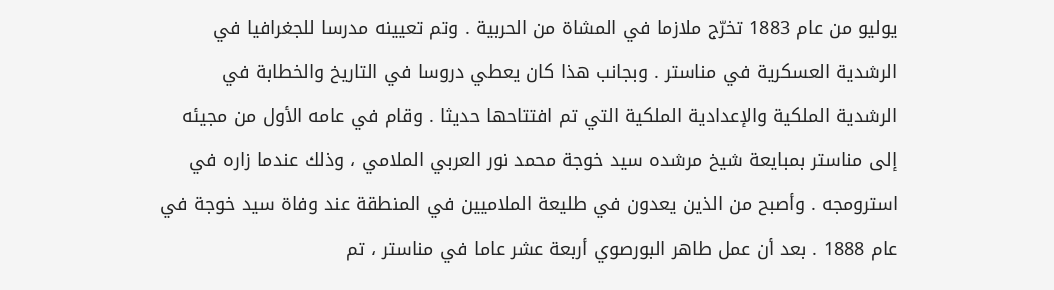يوليو من عام 1883 تخرّج ملازما في المشاة من الحربية . وتم تعيينه مدرسا للجغرافيا في الرشدية العسكرية في مناستر . وبجانب هذا كان يعطي دروسا في التاريخ والخطابة في الرشدية الملكية والإعدادية الملكية التي تم افتتاحها حديثا . وقام في عامه الأول من مجيئه إلى مناستر بمبايعة شيخ مرشده سيد خوجة محمد نور العربي الملامي ، وذلك عندما زاره في استرومجه . وأصبح من الذين يعدون في طليعة الملاميين في المنطقة عند وفاة سيد خوجة في عام 1888 . بعد أن عمل طاهر البورصوي أربعة عشر عاما في مناستر ، تم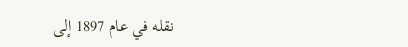نقله في عام 1897 إلى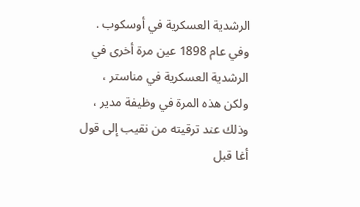الرشدية العسكرية في أوسكوب . وفي عام 1898 عين مرة أخرى في الرشدية العسكرية في مناستر ، ولكن هذه المرة في وظيفة مدير ، وذلك عند ترقيته من نقيب إلى قول أغا قبل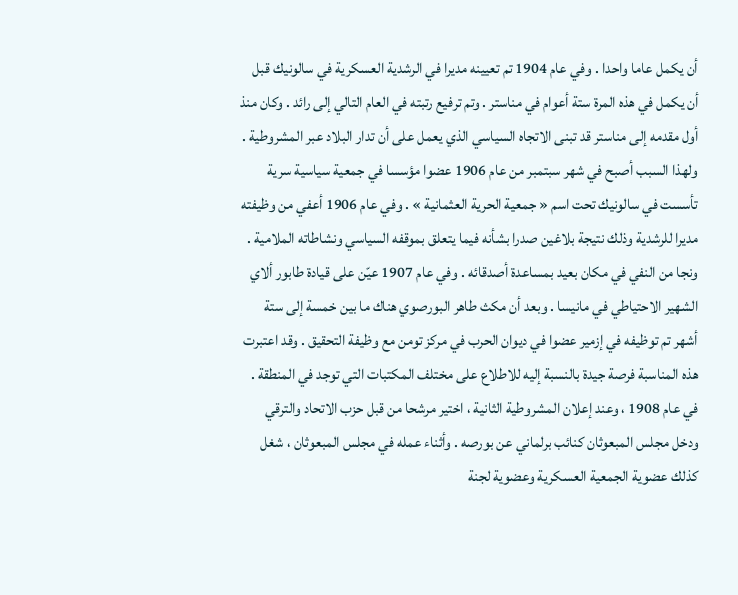أن يكمل عاما واحدا . وفي عام 1904 تم تعيينه مديرا في الرشدية العسكرية في سالونيك قبل أن يكمل في هذه المرة ستة أعوام في مناستر . وتم ترفيع رتبته في العام التالي إلى رائد . وكان منذ أول مقدمه إلى مناستر قد تبنى الاتجاه السياسي الذي يعمل على أن تدار البلاد عبر المشروطية . ولهذا السبب أصبح في شهر سبتمبر من عام 1906 عضوا مؤسسا في جمعية سياسية سرية تأسست في سالونيك تحت اسم « جمعية الحرية العثمانية » . وفي عام 1906 أعفي من وظيفته مديرا للرشدية وذلك نتيجة بلاغين صدرا بشأنه فيما يتعلق بموقفه السياسي ونشاطاته الملامية . ونجا من النفي في مكان بعيد بمساعدة أصدقائه . وفي عام 1907 عيّن على قيادة طابور ألاي الشهير الاحتياطي في مانيسا . وبعد أن مكث طاهر البورصوي هناك ما بين خمسة إلى ستة أشهر تم توظيفه في إزمير عضوا في ديوان الحرب في مركز تومن مع وظيفة التحقيق . وقد اعتبرت هذه المناسبة فرصة جيدة بالنسبة إليه للاطلاع على مختلف المكتبات التي توجد في المنطقة . في عام 1908 ، وعند إعلان المشروطية الثانية ، اختير مرشحا من قبل حزب الاتحاد والترقي ودخل مجلس المبعوثان كنائب برلماني عن بورصه . وأثناء عمله في مجلس المبعوثان ، شغل كذلك عضوية الجمعية العسكرية وعضوية لجنة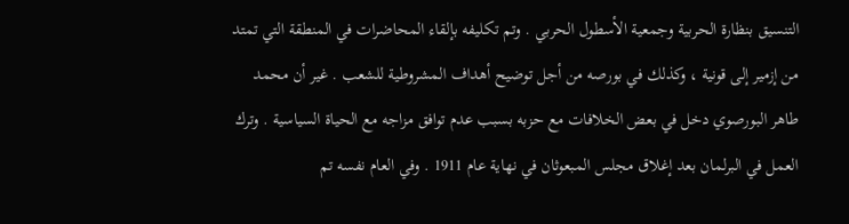التنسيق بنظارة الحربية وجمعية الأسطول الحربي . وتم تكليفه بإلقاء المحاضرات في المنطقة التي تمتد من إزمير إلى قونية ، وكذلك في بورصه من أجل توضيح أهداف المشروطية للشعب . غير أن محمد طاهر البورصوي دخل في بعض الخلافات مع حزبه بسبب عدم توافق مزاجه مع الحياة السياسية . وترك العمل في البرلمان بعد إغلاق مجلس المبعوثان في نهاية عام 1911 . وفي العام نفسه تم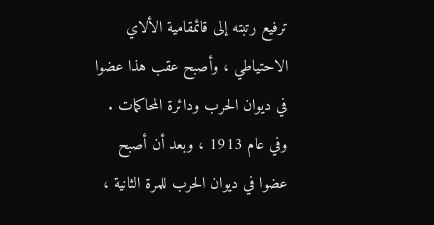ترفيع رتبته إلى قائمقامية الألاي الاحتياطي ، وأصبح عقب هذا عضوا في ديوان الحرب ودائرة المحاكمات . وفي عام 1913 ، وبعد أن أصبح عضوا في ديوان الحرب للمرة الثانية ،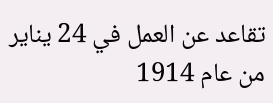تقاعد عن العمل في 24 يناير من عام 1914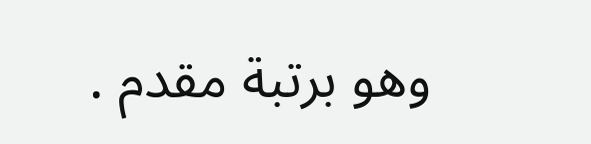وهو برتبة مقدم .